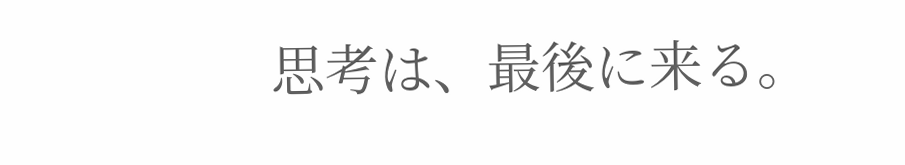思考は、最後に来る。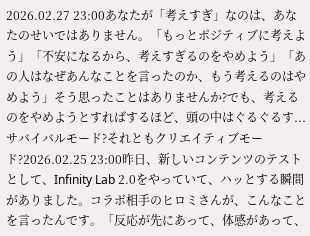2026.02.27 23:00あなたが「考えすぎ」なのは、あなたのせいではありません。「もっとポジティブに考えよう」「不安になるから、考えすぎるのをやめよう」「あの人はなぜあんなことを言ったのか、もう考えるのはやめよう」そう思ったことはありませんか?でも、考えるのをやめようとすればするほど、頭の中はぐるぐるす...
サバイバルモード?それともクリエイティブモード?2026.02.25 23:00昨日、新しいコンテンツのテストとして、Infinity Lab 2.0をやっていて、ハッとする瞬間がありました。コラボ相手のヒロミさんが、こんなことを言ったんです。「反応が先にあって、体感があって、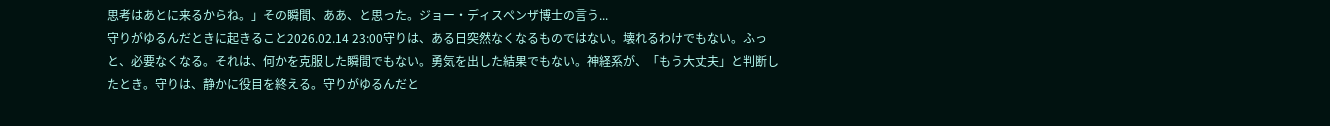思考はあとに来るからね。」その瞬間、ああ、と思った。ジョー・ディスペンザ博士の言う...
守りがゆるんだときに起きること2026.02.14 23:00守りは、ある日突然なくなるものではない。壊れるわけでもない。ふっと、必要なくなる。それは、何かを克服した瞬間でもない。勇気を出した結果でもない。神経系が、「もう大丈夫」と判断したとき。守りは、静かに役目を終える。守りがゆるんだと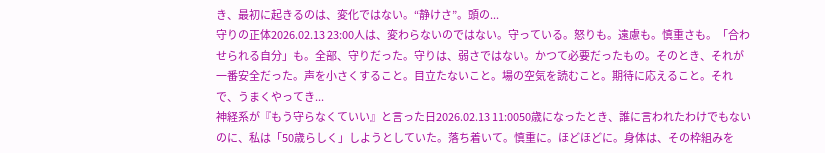き、最初に起きるのは、変化ではない。“静けさ”。頭の...
守りの正体2026.02.13 23:00人は、変わらないのではない。守っている。怒りも。遠慮も。慎重さも。「合わせられる自分」も。全部、守りだった。守りは、弱さではない。かつて必要だったもの。そのとき、それが一番安全だった。声を小さくすること。目立たないこと。場の空気を読むこと。期待に応えること。それで、うまくやってき...
神経系が『もう守らなくていい』と言った日2026.02.13 11:0050歳になったとき、誰に言われたわけでもないのに、私は「50歳らしく」しようとしていた。落ち着いて。慎重に。ほどほどに。身体は、その枠組みを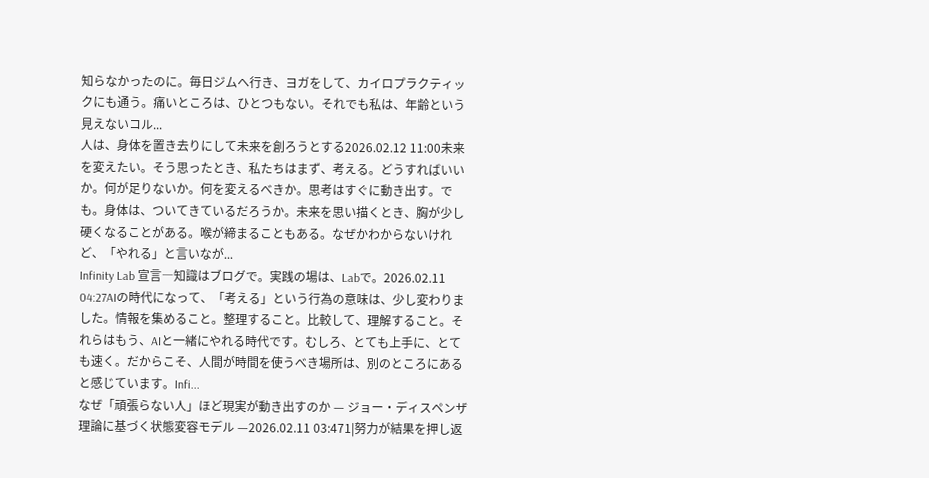知らなかったのに。毎日ジムへ行き、ヨガをして、カイロプラクティックにも通う。痛いところは、ひとつもない。それでも私は、年齢という見えないコル...
人は、身体を置き去りにして未来を創ろうとする2026.02.12 11:00未来を変えたい。そう思ったとき、私たちはまず、考える。どうすればいいか。何が足りないか。何を変えるべきか。思考はすぐに動き出す。でも。身体は、ついてきているだろうか。未来を思い描くとき、胸が少し硬くなることがある。喉が締まることもある。なぜかわからないけれど、「やれる」と言いなが...
Infinity Lab 宣言―知識はブログで。実践の場は、Labで。2026.02.11 04:27AIの時代になって、「考える」という行為の意味は、少し変わりました。情報を集めること。整理すること。比較して、理解すること。それらはもう、AIと一緒にやれる時代です。むしろ、とても上手に、とても速く。だからこそ、人間が時間を使うべき場所は、別のところにあると感じています。Infi...
なぜ「頑張らない人」ほど現実が動き出すのか — ジョー・ディスペンザ理論に基づく状態変容モデル —2026.02.11 03:471|努力が結果を押し返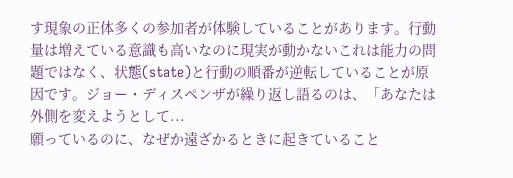す現象の正体多くの参加者が体験していることがあります。行動量は増えている意識も高いなのに現実が動かないこれは能力の問題ではなく、状態(state)と行動の順番が逆転していることが原因です。ジョー・ディスペンザが繰り返し語るのは、「あなたは外側を変えようとして...
願っているのに、なぜか遠ざかるときに起きていること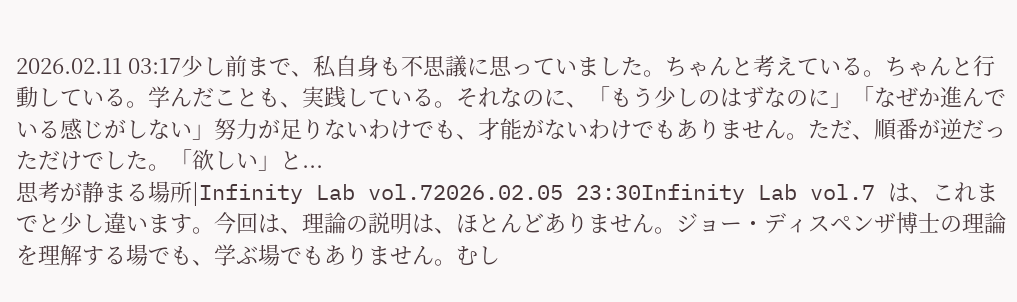2026.02.11 03:17少し前まで、私自身も不思議に思っていました。ちゃんと考えている。ちゃんと行動している。学んだことも、実践している。それなのに、「もう少しのはずなのに」「なぜか進んでいる感じがしない」努力が足りないわけでも、才能がないわけでもありません。ただ、順番が逆だっただけでした。「欲しい」と...
思考が静まる場所|Infinity Lab vol.72026.02.05 23:30Infinity Lab vol.7 は、これまでと少し違います。今回は、理論の説明は、ほとんどありません。ジョー・ディスペンザ博士の理論を理解する場でも、学ぶ場でもありません。むし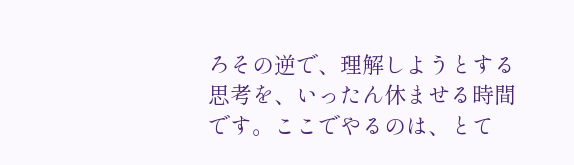ろその逆で、理解しようとする思考を、いったん休ませる時間です。ここでやるのは、とて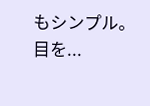もシンプル。目を...